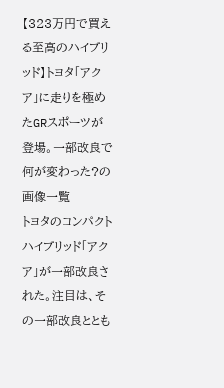【323万円で買える至高のハイブリッド】トヨタ「アクア」に走りを極めたGRスポーツが登場。一部改良で何が変わった?の画像一覧
トヨタのコンパクトハイブリッド「アクア」が一部改良された。注目は、その一部改良ととも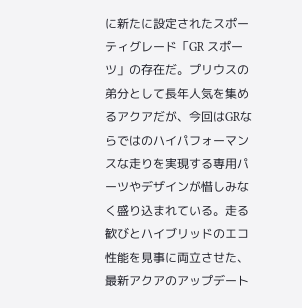に新たに設定されたスポーティグレード「GR スポーツ」の存在だ。プリウスの弟分として長年人気を集めるアクアだが、今回はGRならではのハイパフォーマンスな走りを実現する専用パーツやデザインが惜しみなく盛り込まれている。走る歓びとハイブリッドのエコ性能を見事に両立させた、最新アクアのアップデート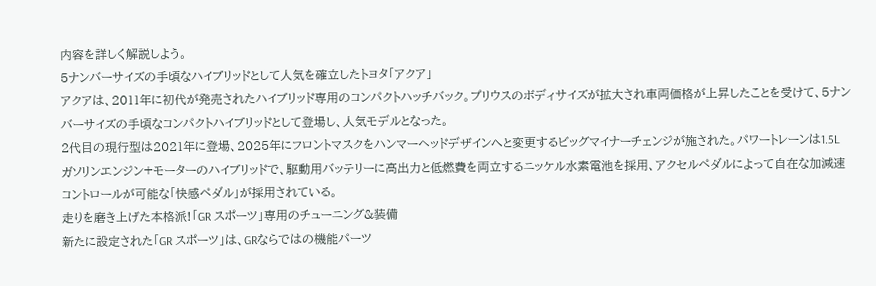内容を詳しく解説しよう。
5ナンバーサイズの手頃なハイブリッドとして人気を確立したトヨタ「アクア」
アクアは、2011年に初代が発売されたハイブリッド専用のコンパクトハッチバック。プリウスのボディサイズが拡大され車両価格が上昇したことを受けて、5ナンバーサイズの手頃なコンパクトハイブリッドとして登場し、人気モデルとなった。
2代目の現行型は2021年に登場、2025年にフロントマスクをハンマーヘッドデザインへと変更するビッグマイナーチェンジが施された。パワートレーンは1.5L ガソリンエンジン+モーターのハイブリッドで、駆動用バッテリーに高出力と低燃費を両立するニッケル水素電池を採用、アクセルペダルによって自在な加減速コントロールが可能な「快感ペダル」が採用されている。
走りを磨き上げた本格派!「GR スポーツ」専用のチューニング&装備
新たに設定された「GR スポーツ」は、GRならではの機能パーツ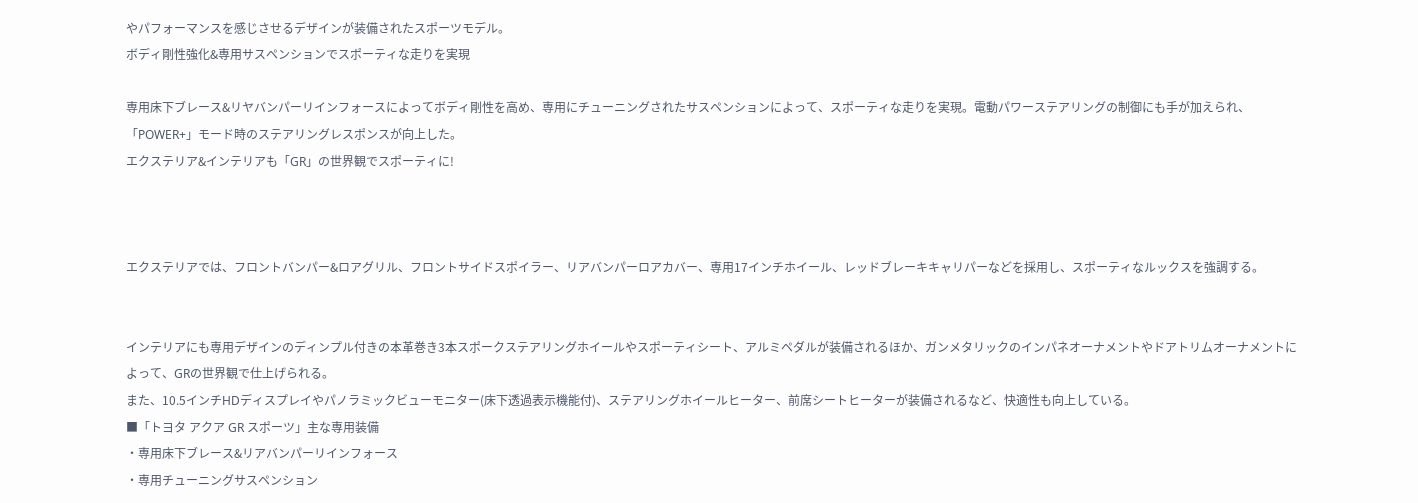やパフォーマンスを感じさせるデザインが装備されたスポーツモデル。
ボディ剛性強化&専用サスペンションでスポーティな走りを実現

専用床下ブレース&リヤバンパーリインフォースによってボディ剛性を高め、専用にチューニングされたサスペンションによって、スポーティな走りを実現。電動パワーステアリングの制御にも手が加えられ、「POWER+」モード時のステアリングレスポンスが向上した。
エクステリア&インテリアも「GR」の世界観でスポーティに!



エクステリアでは、フロントバンパー&ロアグリル、フロントサイドスポイラー、リアバンパーロアカバー、専用17インチホイール、レッドブレーキキャリパーなどを採用し、スポーティなルックスを強調する。


インテリアにも専用デザインのディンプル付きの本革巻き3本スポークステアリングホイールやスポーティシート、アルミペダルが装備されるほか、ガンメタリックのインパネオーナメントやドアトリムオーナメントによって、GRの世界観で仕上げられる。
また、10.5インチHDディスプレイやパノラミックビューモニター(床下透過表示機能付)、ステアリングホイールヒーター、前席シートヒーターが装備されるなど、快適性も向上している。
■「トヨタ アクア GR スポーツ」主な専用装備
・専用床下ブレース&リアバンパーリインフォース
・専用チューニングサスペンション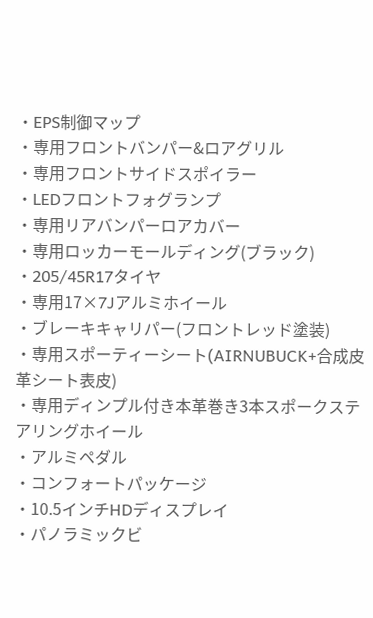・EPS制御マップ
・専用フロントバンパー&ロアグリル
・専用フロントサイドスポイラー
・LEDフロントフォグランプ
・専用リアバンパーロアカバー
・専用ロッカーモールディング(ブラック)
・205/45R17タイヤ
・専用17×7Jアルミホイール
・ブレーキキャリパー(フロントレッド塗装)
・専用スポーティーシート(AIRNUBUCK+合成皮革シート表皮)
・専用ディンプル付き本革巻き3本スポークステアリングホイール
・アルミペダル
・コンフォートパッケージ
・10.5インチHDディスプレイ
・パノラミックビ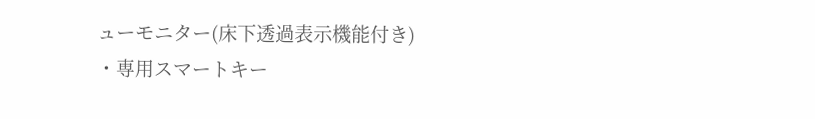ューモニター(床下透過表示機能付き)
・専用スマートキー